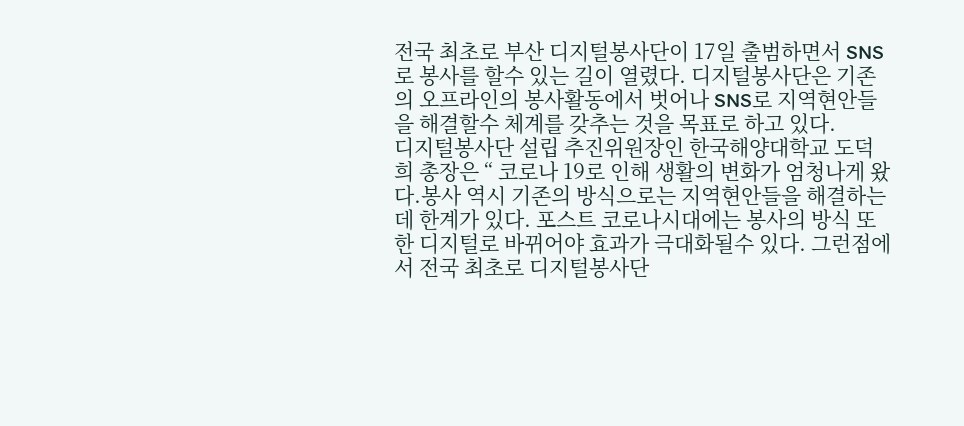전국 최초로 부산 디지털봉사단이 17일 출범하면서 SNS로 봉사를 할수 있는 길이 열렸다. 디지털봉사단은 기존의 오프라인의 봉사활동에서 벗어나 SNS로 지역현안들을 해결할수 체계를 갖추는 것을 목표로 하고 있다.
디지털봉사단 설립 추진위원장인 한국해양대학교 도덕희 총장은 “ 코로나 19로 인해 생활의 변화가 엄청나게 왔다.봉사 역시 기존의 방식으로는 지역현안들을 해결하는데 한계가 있다. 포스트 코로나시대에는 봉사의 방식 또한 디지털로 바뀌어야 효과가 극대화될수 있다. 그런점에서 전국 최초로 디지털봉사단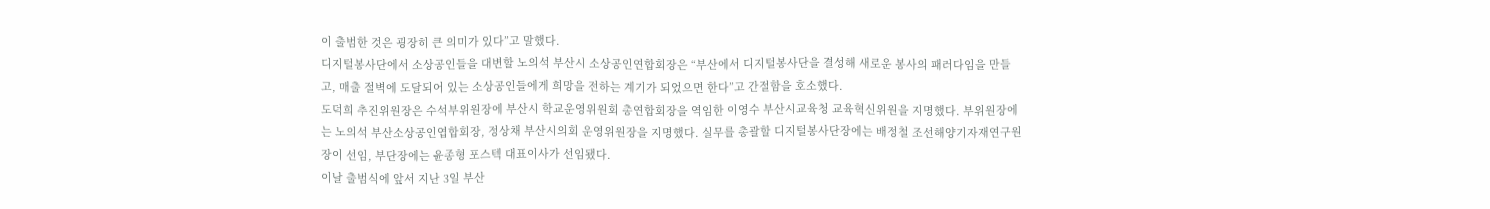이 출범한 것은 굉장히 큰 의미가 있다”고 말했다.
디지털봉사단에서 소상공인들을 대변할 노의석 부산시 소상공인연합회장은 “부산에서 디지털봉사단을 결성해 새로운 봉사의 패러다임을 만들고, 매출 절벽에 도달되어 있는 소상공인들에게 희망을 전하는 계기가 되었으면 한다”고 간절함을 호소했다.
도덕희 추진위원장은 수석부위원장에 부산시 학교운영위원회 총연합회장을 역임한 이영수 부산시교육청 교육혁신위원을 지명했다. 부위원장에는 노의석 부산소상공인엽합회장, 정상채 부산시의회 운영위원장을 지명했다. 실무를 총괄할 디지털봉사단장에는 배정철 조선해양기자재연구원장이 선임, 부단장에는 윤종형 포스텍 대표이사가 선임됐다.
이날 출범식에 앞서 지난 3일 부산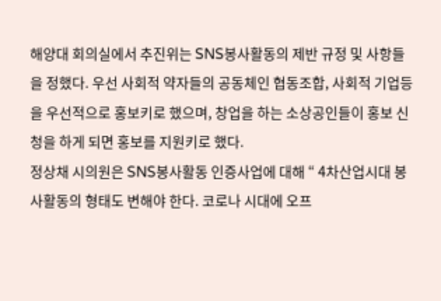해양대 회의실에서 추진위는 SNS봉사활동의 제반 규정 및 사항들을 정했다. 우선 사회적 약자들의 공동체인 협동조합, 사회적 기업등을 우선적으로 홍보키로 했으며, 창업을 하는 소상공인들이 홍보 신청을 하게 되면 홍보를 지원키로 했다.
정상채 시의원은 SNS봉사활동 인증사업에 대해 “ 4차산업시대 봉사활동의 형태도 변해야 한다. 코로나 시대에 오프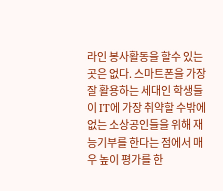라인 봉사활동을 할수 있는 곳은 없다. 스마트폰을 가장 잘 활용하는 세대인 학생들이 IT에 가장 취약할 수밖에 없는 소상공인들을 위해 재능기부를 한다는 점에서 매우 높이 평가를 한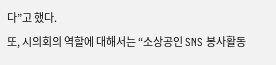다”고 했다.
또, 시의회의 역할에 대해서는 “소상공인 SNS 봉사활동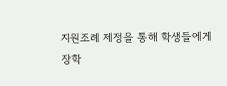지원조례 제정을 통해 학생들에게 장학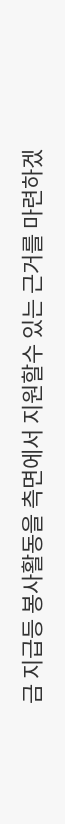금 지급등 봉사활동을 측면에서 지원할수 있는 근거를 마련하겠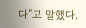다”고 말했다.